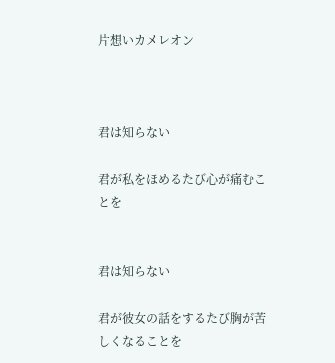片想いカメレオン



君は知らない

君が私をほめるたび心が痛むことを


君は知らない

君が彼女の話をするたび胸が苦しくなることを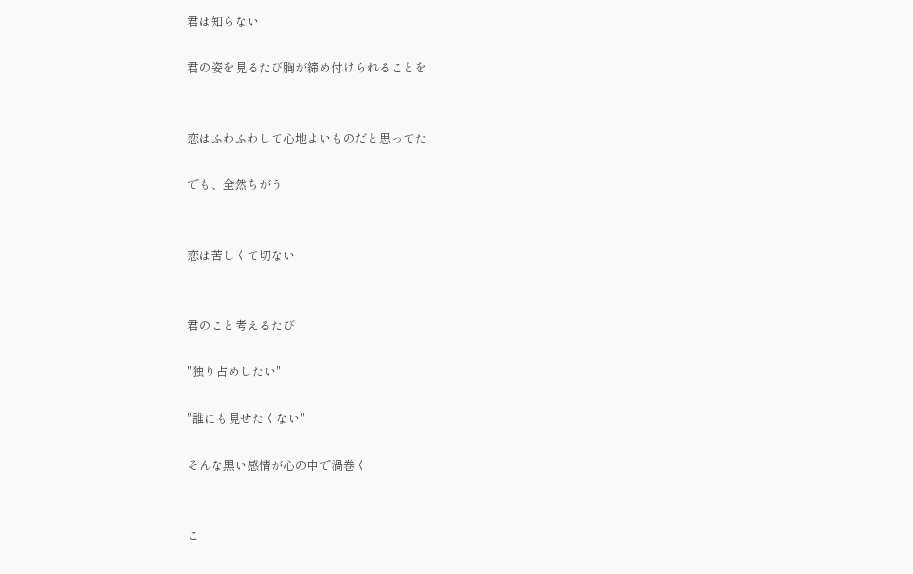君は知らない

君の姿を見るたび胸が締め付けられることを


恋はふわふわして心地よいものだと思ってた

でも、全然ちがう


恋は苦しくて切ない


君のこと考えるたび

"独り占めしたい"

"誰にも見せたくない"

そんな黒い感情が心の中で渦巻く


こ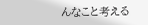んなこと考える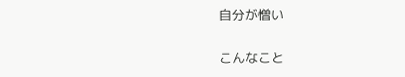自分が憎い

こんなこと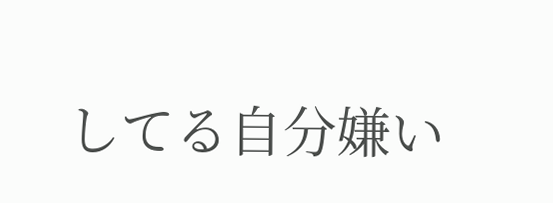してる自分嫌い